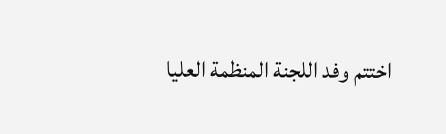اختتم وفد اللجنة المنظمة العليا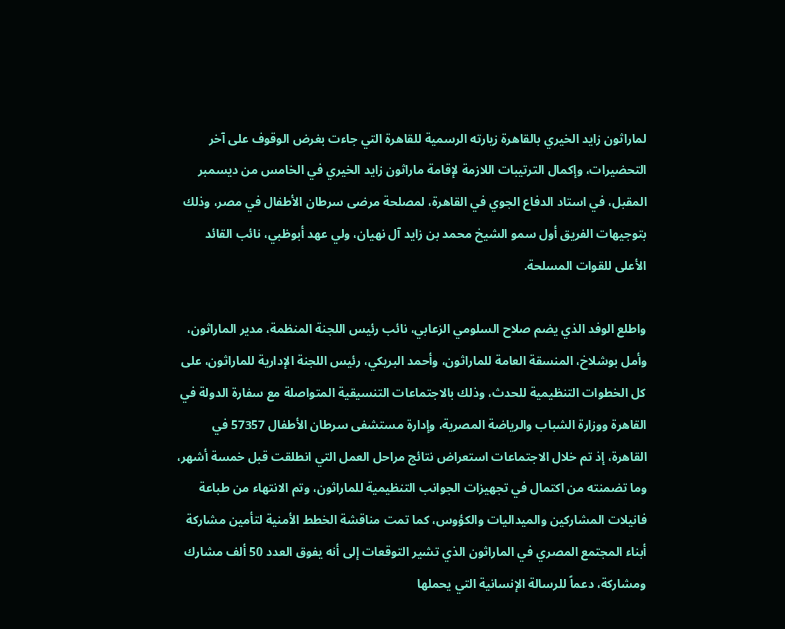لماراثون زايد الخيري بالقاهرة زيارته الرسمية للقاهرة التي جاءت بغرض الوقوف على آخر التحضيرات، وإكمال الترتيبات اللازمة لإقامة ماراثون زايد الخيري في الخامس من ديسمبر المقبل، في استاد الدفاع الجوي في القاهرة، لمصلحة مرضى سرطان الأطفال في مصر، وذلك بتوجيهات الفريق أول سمو الشيخ محمد بن زايد آل نهيان، ولي عهد أبوظبي، نائب القائد الأعلى للقوات المسلحة.

واطلع الوفد الذي يضم صلاح السلومي الزعابي، نائب رئيس اللجنة المنظمة، مدير الماراثون، وأمل بوشلاخ، المنسقة العامة للماراثون، وأحمد البريكي، رئيس اللجنة الإدارية للماراثون، على كل الخطوات التنظيمية للحدث، وذلك بالاجتماعات التنسيقية المتواصلة مع سفارة الدولة في القاهرة ووزارة الشباب والرياضة المصرية، وإدارة مستشفى سرطان الأطفال 57357 في القاهرة، إذ تم خلال الاجتماعات استعراض نتائج مراحل العمل التي انطلقت قبل خمسة أشهر، وما تضمنته من اكتمال في تجهيزات الجوانب التنظيمية للماراثون، وتم الانتهاء من طباعة فانيلات المشاركين والميداليات والكؤوس، كما تمت مناقشة الخطط الأمنية لتأمين مشاركة أبناء المجتمع المصري في الماراثون الذي تشير التوقعات إلى أنه يفوق العدد 50 ألف مشارك ومشاركة، دعماً للرسالة الإنسانية التي يحملها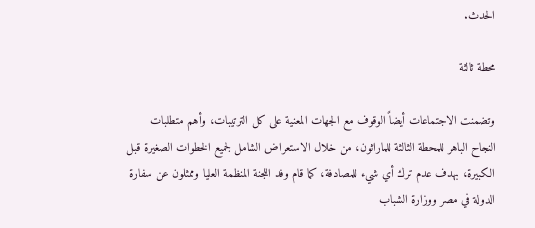الحدث.

محطة ثالثة

وتضمنت الاجتماعات أيضاً الوقوف مع الجهات المعنية على كل الترتيبات، وأهم متطلبات النجاح الباهر للمحطة الثالثة للماراثون، من خلال الاستعراض الشامل لجميع الخطوات الصغيرة قبل الكبيرة، بهدف عدم ترك أي شيء للمصادفة، كما قام وفد اللجنة المنظمة العليا وممثلون عن سفارة الدولة في مصر ووزارة الشباب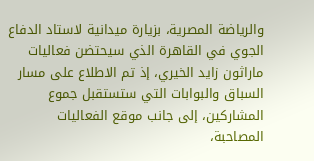والرياضة المصرية، بزيارة ميدانية لاستاد الدفاع الجوي في القاهرة الذي سيحتضن فعاليات ماراثون زايد الخيري، إذ تم الاطلاع على مسار السباق والبوابات التي ستستقبل جموع المشاركين، إلى جانب موقع الفعاليات المصاحبة،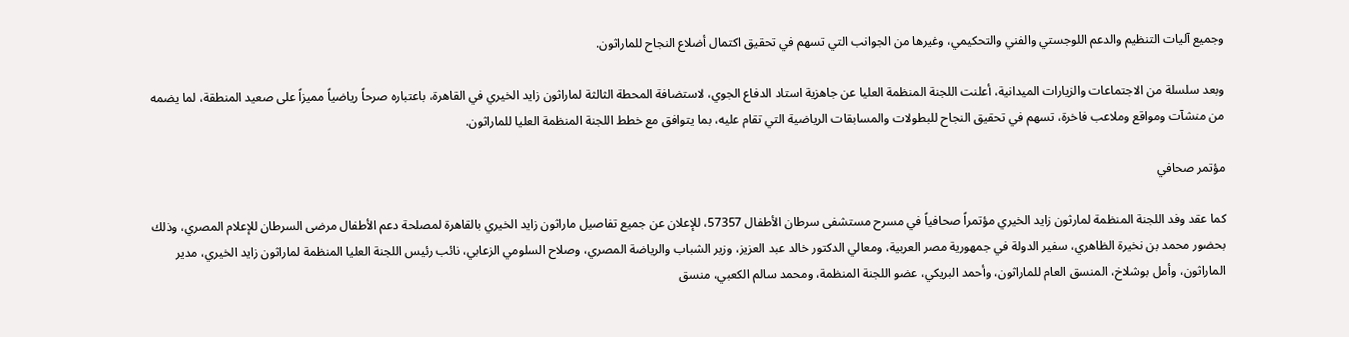وجميع آليات التنظيم والدعم اللوجستي والفني والتحكيمي، وغيرها من الجوانب التي تسهم في تحقيق اكتمال أضلاع النجاح للماراثون.

وبعد سلسلة من الاجتماعات والزيارات الميدانية، أعلنت اللجنة المنظمة العليا عن جاهزية استاد الدفاع الجوي، لاستضافة المحطة الثالثة لماراثون زايد الخيري في القاهرة، باعتباره صرحاً رياضياً مميزاً على صعيد المنطقة، لما يضمه من منشآت ومواقع وملاعب فاخرة، تسهم في تحقيق النجاح للبطولات والمسابقات الرياضية التي تقام عليه، بما يتوافق مع خطط اللجنة المنظمة العليا للماراثون.

مؤتمر صحافي

كما عقد وفد اللجنة المنظمة لمارثون زايد الخيري مؤتمراً صحافياً في مسرح مستشفى سرطان الأطفال 57357، للإعلان عن جميع تفاصيل ماراثون زايد الخيري بالقاهرة لمصلحة دعم الأطفال مرضى السرطان للإعلام المصري، وذلك بحضور محمد بن نخيرة الظاهري، سفير الدولة في جمهورية مصر العربية، ومعالي الدكتور خالد عبد العزيز، وزير الشباب والرياضة المصري، وصلاح السلومي الزعابي، نائب رئيس اللجنة العليا المنظمة لماراثون زايد الخيري، مدير الماراثون، وأمل بوشلاخ، المنسق العام للماراثون، وأحمد البريكي، عضو اللجنة المنظمة، ومحمد سالم الكعبي، منسق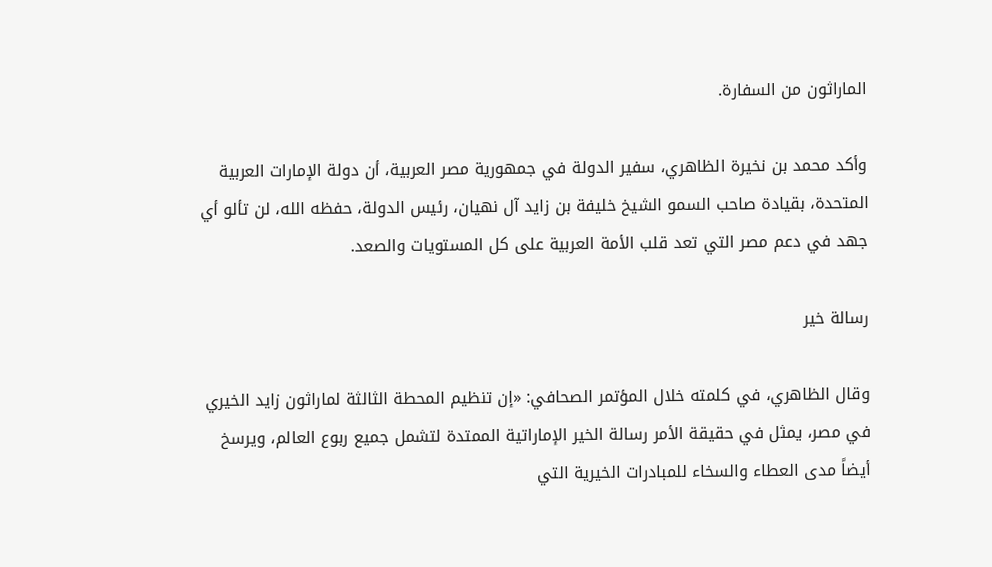الماراثون من السفارة.

وأكد محمد بن نخيرة الظاهري، سفير الدولة في جمهورية مصر العربية، أن دولة الإمارات العربية المتحدة، بقيادة صاحب السمو الشيخ خليفة بن زايد آل نهيان، رئيس الدولة، حفظه الله، لن تألو أي جهد في دعم مصر التي تعد قلب الأمة العربية على كل المستويات والصعد.

رسالة خير

وقال الظاهري، في كلمته خلال المؤتمر الصحافي: «إن تنظيم المحطة الثالثة لماراثون زايد الخيري في مصر، يمثل في حقيقة الأمر رسالة الخير الإماراتية الممتدة لتشمل جميع ربوع العالم، ويرسخ أيضاً مدى العطاء والسخاء للمبادرات الخيرية التي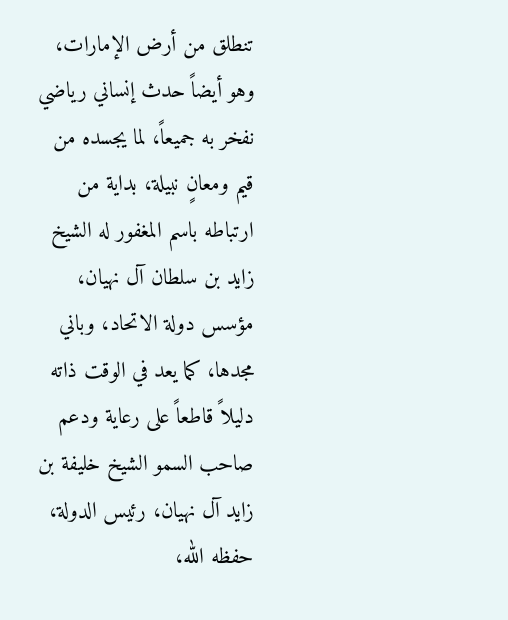تنطلق من أرض الإمارات، وهو أيضاً حدث إنساني رياضي نفخر به جميعاً، لما يجسده من قيم ومعانٍ نبيلة، بداية من ارتباطه باسم المغفور له الشيخ زايد بن سلطان آل نهيان، مؤسس دولة الاتحاد، وباني مجدها، كما يعد في الوقت ذاته دليلاً قاطعاً على رعاية ودعم صاحب السمو الشيخ خليفة بن زايد آل نهيان، رئيس الدولة، حفظه الله،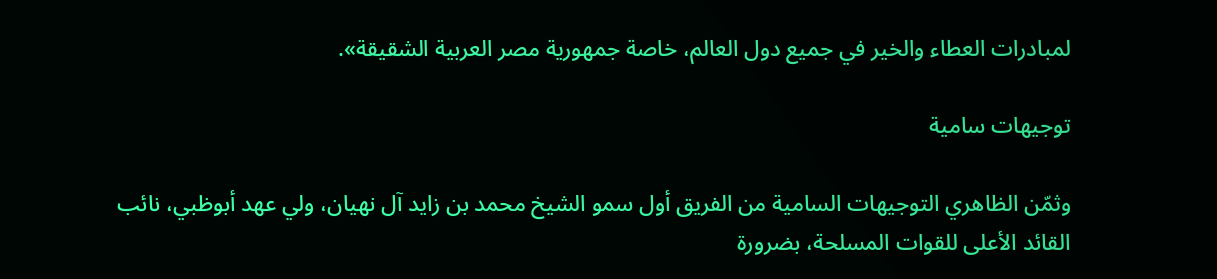لمبادرات العطاء والخير في جميع دول العالم، خاصة جمهورية مصر العربية الشقيقة».

توجيهات سامية

وثمّن الظاهري التوجيهات السامية من الفريق أول سمو الشيخ محمد بن زايد آل نهيان، ولي عهد أبوظبي، نائب القائد الأعلى للقوات المسلحة، بضرورة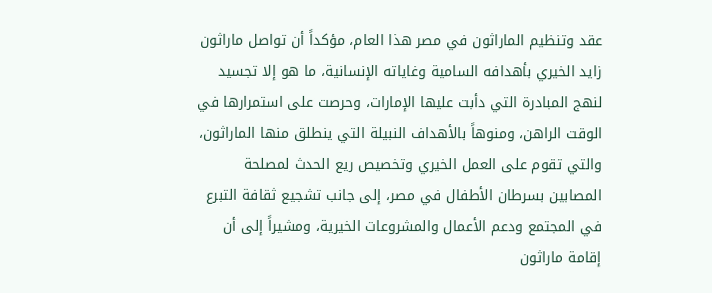عقد وتنظيم الماراثون في مصر هذا العام، مؤكداً أن تواصل ماراثون زايد الخيري بأهدافه السامية وغاياته الإنسانية، ما هو إلا تجسيد لنهج المبادرة التي دأبت عليها الإمارات، وحرصت على استمرارها في الوقت الراهن، ومنوهاً بالأهداف النبيلة التي ينطلق منها الماراثون، والتي تقوم على العمل الخيري وتخصيص ريع الحدث لمصلحة المصابين بسرطان الأطفال في مصر، إلى جانب تشجيع ثقافة التبرع في المجتمع ودعم الأعمال والمشروعات الخيرية، ومشيراً إلى أن إقامة ماراثون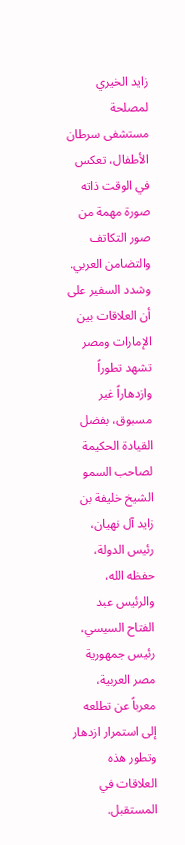زايد الخيري لمصلحة مستشفى سرطان الأطفال، تعكس في الوقت ذاته صورة مهمة من صور التكاتف والتضامن العربي. وشدد السفير على أن العلاقات بين الإمارات ومصر تشهد تطوراً وازدهاراً غير مسبوق، بفضل القيادة الحكيمة لصاحب السمو الشيخ خليفة بن زايد آل نهيان، رئيس الدولة، حفظه الله، والرئيس عبد الفتاح السيسي، رئيس جمهورية مصر العربية، معرباً عن تطلعه إلى استمرار ازدهار وتطور هذه العلاقات في المستقبل.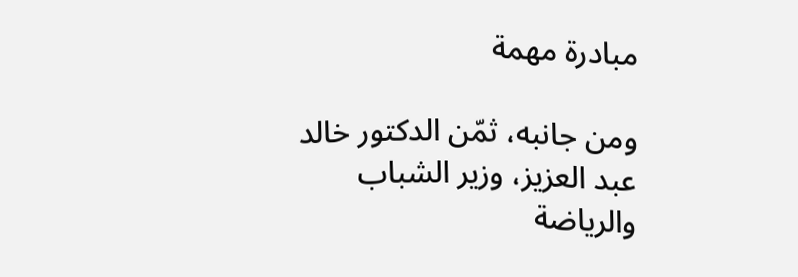مبادرة مهمة

ومن جانبه، ثمّن الدكتور خالد عبد العزيز، وزير الشباب والرياضة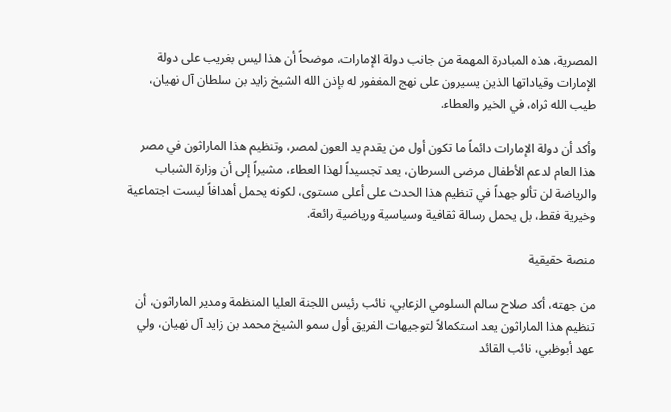المصرية، هذه المبادرة المهمة من جانب دولة الإمارات، موضحاً أن هذا ليس بغريب على دولة الإمارات وقياداتها الذين يسيرون على نهج المغفور له بإذن الله الشيخ زايد بن سلطان آل نهيان، طيب الله ثراه، في الخير والعطاء.

وأكد أن دولة الإمارات دائماً ما تكون أول من يقدم يد العون لمصر، وتنظيم هذا الماراثون في مصر هذا العام لدعم الأطفال مرضى السرطان، يعد تجسيداً لهذا العطاء، مشيراً إلى أن وزارة الشباب والرياضة لن تألو جهداً في تنظيم هذا الحدث على أعلى مستوى، لكونه يحمل أهدافاً ليست اجتماعية وخيرية فقط، بل يحمل رسالة ثقافية وسياسية ورياضية رائعة.

منصة حقيقية

من جهته، أكد صلاح سالم السلومي الزعابي، نائب رئيس اللجنة العليا المنظمة ومدير الماراثون، أن تنظيم هذا الماراثون يعد استكمالاً لتوجيهات الفريق أول سمو الشيخ محمد بن زايد آل نهيان، ولي عهد أبوظبي، نائب القائد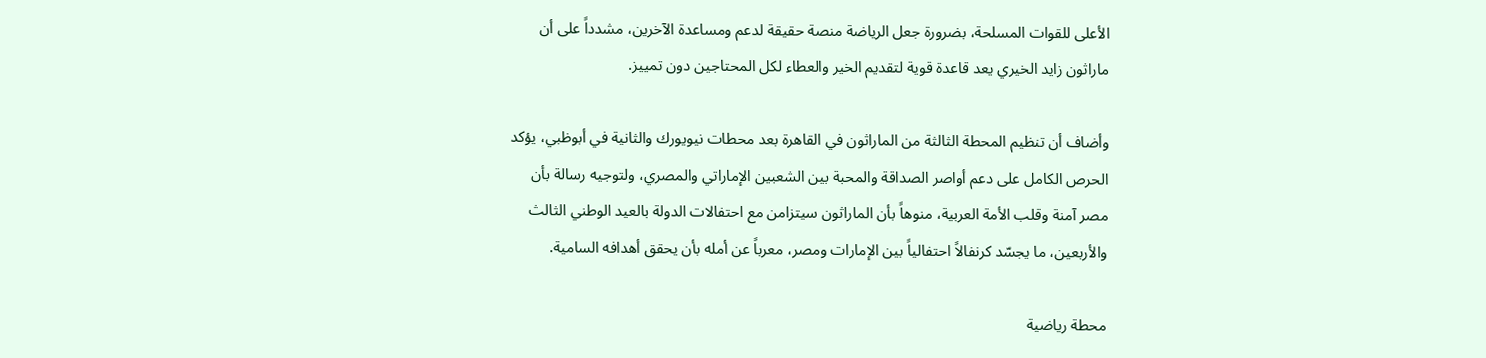الأعلى للقوات المسلحة، بضرورة جعل الرياضة منصة حقيقة لدعم ومساعدة الآخرين، مشدداً على أن ماراثون زايد الخيري يعد قاعدة قوية لتقديم الخير والعطاء لكل المحتاجين دون تمييز.

وأضاف أن تنظيم المحطة الثالثة من الماراثون في القاهرة بعد محطات نيويورك والثانية في أبوظبي، يؤكد الحرص الكامل على دعم أواصر الصداقة والمحبة بين الشعبين الإماراتي والمصري، ولتوجيه رسالة بأن مصر آمنة وقلب الأمة العربية، منوهاً بأن الماراثون سيتزامن مع احتفالات الدولة بالعيد الوطني الثالث والأربعين، ما يجسّد كرنفالاً احتفالياً بين الإمارات ومصر، معرباً عن أمله بأن يحقق أهدافه السامية.

محطة رياضية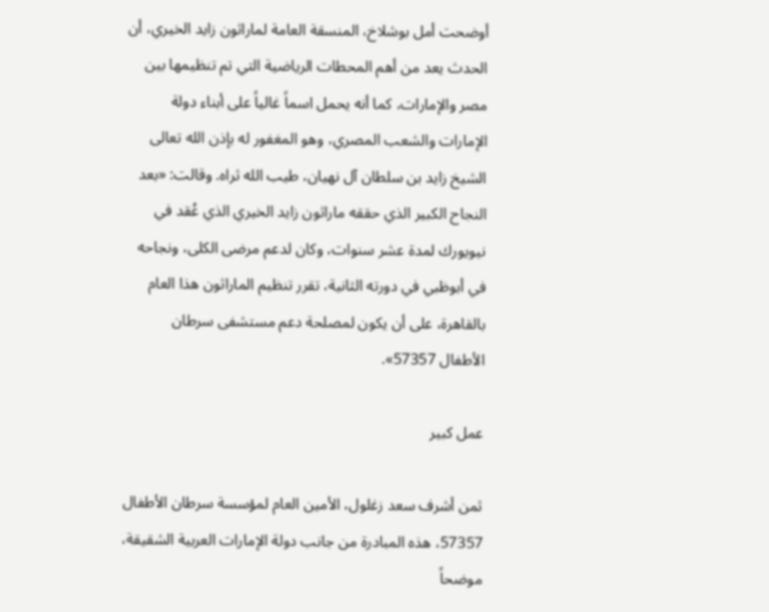أوضحت أمل بوشلاخ، المنسقة العامة لماراثون زايد الخيري، أن الحدث يعد من أهم المحطات الرياضية التي تم تنظيمها بين مصر والإمارات، كما أنه يحمل اسماً غالياً على أبناء دولة الإمارات والشعب المصري، وهو المغفور له بإذن الله تعالى الشيخ زايد بن سلطان آل نهيان، طيب الله ثراه. وقالت: «بعد النجاح الكبير الذي حققه ماراثون زايد الخيري الذي عُقد في نيويورك لمدة عشر سنوات، وكان لدعم مرضى الكلى، ونجاحه في أبوظبي في دورته الثانية، تقرر تنظيم الماراثون هذا العام بالقاهرة، على أن يكون لمصلحة دعم مستشفى سرطان الأطفال 57357».

عمل كبير

ثمن أشرف سعد زغلول، الأمين العام لمؤسسة سرطان الأطفال 57357، هذه المبادرة من جانب دولة الإمارات العربية الشقيقة، موضحاً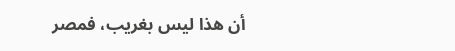أن هذا ليس بغريب، فمصر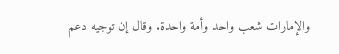والإمارات شعب واحد وأمة واحدة. وقال إن توجيه دعم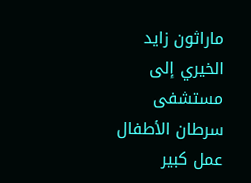ماراثون زايد الخيري إلى مستشفى سرطان الأطفال عمل كبير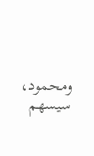ومحمود، سيسهم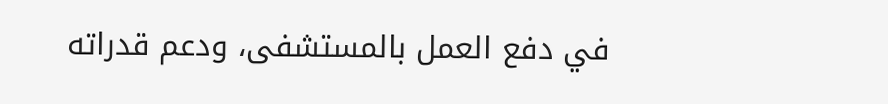في دفع العمل بالمستشفى، ودعم قدراته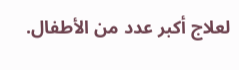لعلاج أكبر عدد من الأطفال.